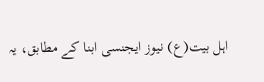اہل بیت(ع) نیوز ایجنسی ابنا کے مطابق، یہ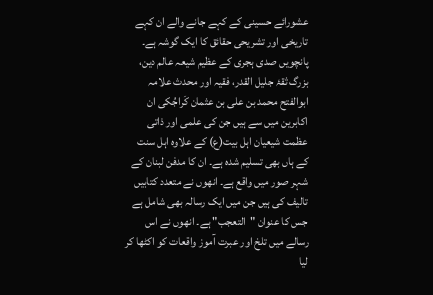عشورائے حسینی کے کہے جانے والے ان کہے تاریخی اور تشریحی حقائق کا ایک گوشہ ہے۔
پانچویں صدی ہجری کے عظیم شیعہ عالم دین، بزرگ ثقۂ جلیل القدر، فقیہ اور محدث علامہ ابوالفتح محمد بن علی بن عثمان کَراجُکی ان اکابرین میں سے ہیں جن کی علمی اور ذاتی عظمت شیعیان اہل بیت(ع) کے علاوہ اہل سنت کے ہاں بھی تسلیم شدہ ہے۔ ان کا مدفن لبنان کے شہر صور میں واقع ہے۔ انھوں نے متعدد کتابیں تالیف کی ہیں جن میں ایک رسالہ بھی شامل ہے جس کا عنوان "التعجب" ہے۔ انھوں نے اس رسالے میں تلخ اور عبرت آموز واقعات کو اکٹھا کر لیا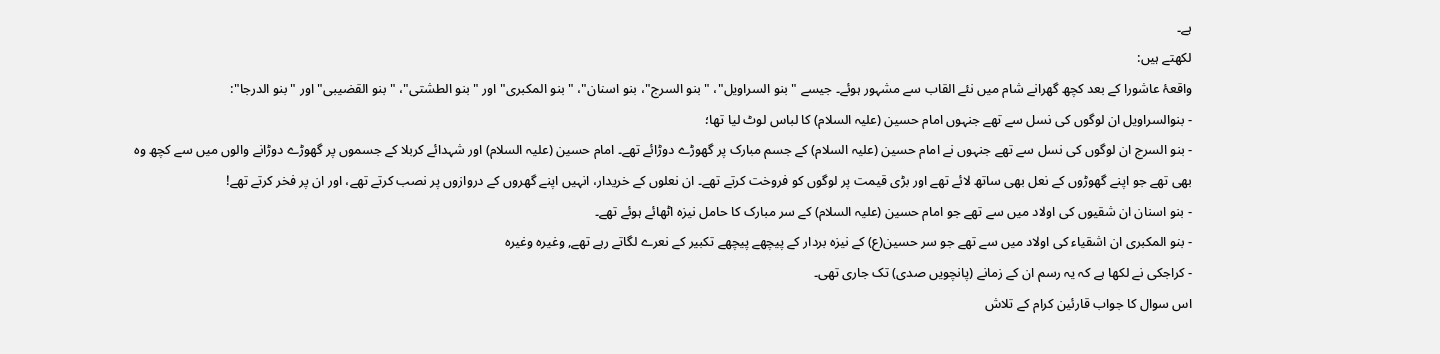ہے۔
لکھتے ہیں:
واقعۂ عاشورا کے بعد کچھ گھرانے شام میں نئے القاب سے مشہور ہوئے۔ جیسے "بنو السراویل"، "بنو السرج"، بنو اسنان"، "بنو المکبری" اور "بنو الطشتی"، "بنو القضیبی" اور "بنو الدرجا":
- بنوالسراویل ان لوگوں کی نسل سے تھے جنہوں امام حسین (علیہ السلام) کا لباس لوٹ لیا تھا؛
- بنو السرج ان لوگوں کی نسل سے تھے جنہوں نے امام حسین (علیہ السلام) کے جسم مبارک پر گھوڑے دوڑائے تھے۔ امام حسین (علیہ السلام) اور شہدائے کربلا کے جسموں پر گھوڑے دوڑانے والوں میں سے کچھ وہ بھی تھے جو اپنے گھوڑوں کے نعل بھی ساتھ لائے تھے اور بڑی قیمت پر لوگوں کو فروخت کرتے تھے۔ ان نعلوں کے خریدار، انہیں اپنے گھروں کے دروازوں پر نصب کرتے تھے، اور ان پر فخر کرتے تھے!
- بنو اسنان ان شقیوں کی اولاد میں سے تھے جو امام حسین (علیہ السلام) کے سر مبارک کا حامل نیزہ اٹھائے ہوئے تھے۔
- بنو المکبری ان اشقیاء کی اولاد میں سے تھے جو سر حسین(ع) کے نیزہ بردار کے پیچھے پیچھے تکبیر کے نعرے لگاتے رہے تھے, وغیرہ وغیرہ
- کراجکی نے لکھا ہے کہ یہ رسم ان کے زمانے (پانچویں صدی) تک جاری تھی۔
اس سوال کا جواب قارئین کرام کے تلاش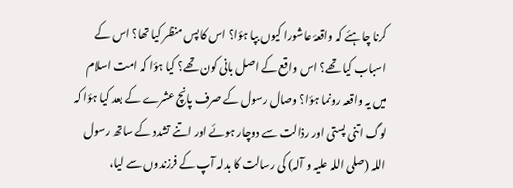کرنا چاہئے کہ واقعۂ عاشورا کیوں بپا ہؤا؟ اس کا پس منظر کیا تھا؟ اس کے اسباب کیا تھے؟ اس واقع کے اصل بانی کون تھے؟ کیا ہؤا کہ امت اسلام میں یہ واقعہ رونما ہؤا؟ وصال رسول کے صرف پانچ عشرے کے بعد کیا ہؤا کہ لوگ اتنی پستی اور رذالت سے دوچار ہوئے اور اتنے تشدد کے ساتھ رسول اللہ (صلی اللہ علیہ و آلہ) کی رسالت کا بدلہ آپ کے فرزندوں سے لیا،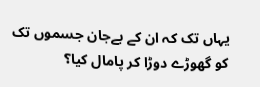یہاں تک کہ ان کے بےجان جسموں تک کو گھوڑے دوڑا کر پامال کیا؟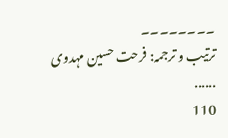۔۔۔۔۔۔۔۔
ترتیب و ترجمہ: فرحت حسین مہدوی
......
110